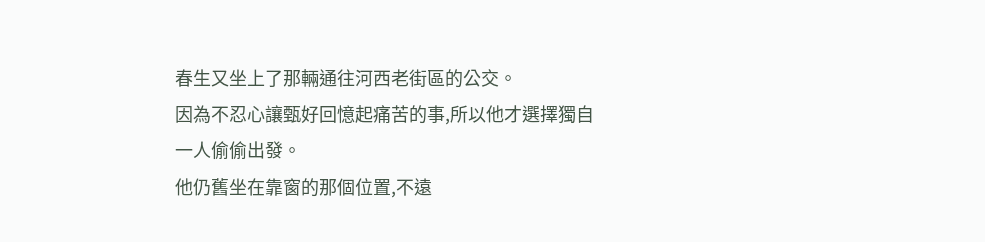春生又坐上了那輛通往河西老街區的公交。
因為不忍心讓甄好回憶起痛苦的事,所以他才選擇獨自一人偷偷出發。
他仍舊坐在靠窗的那個位置,不遠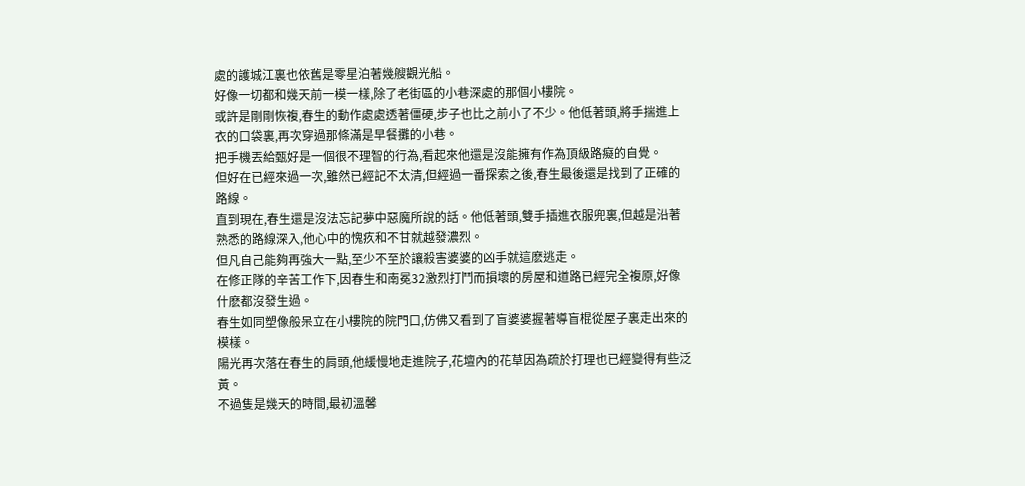處的護城江裏也依舊是零星泊著幾艘觀光船。
好像一切都和幾天前一模一樣,除了老街區的小巷深處的那個小樓院。
或許是剛剛恢複,春生的動作處處透著僵硬,步子也比之前小了不少。他低著頭,將手揣進上衣的口袋裏,再次穿過那條滿是早餐攤的小巷。
把手機丟給甄好是一個很不理智的行為,看起來他還是沒能擁有作為頂級路癡的自覺。
但好在已經來過一次,雖然已經記不太清,但經過一番探索之後,春生最後還是找到了正確的路線。
直到現在,春生還是沒法忘記夢中惡魔所說的話。他低著頭,雙手插進衣服兜裏,但越是沿著熟悉的路線深入,他心中的愧疚和不甘就越發濃烈。
但凡自己能夠再強大一點,至少不至於讓殺害婆婆的凶手就這麽逃走。
在修正隊的辛苦工作下,因春生和南冕32激烈打鬥而損壞的房屋和道路已經完全複原,好像什麽都沒發生過。
春生如同塑像般呆立在小樓院的院門口,仿佛又看到了盲婆婆握著導盲棍從屋子裏走出來的模樣。
陽光再次落在春生的肩頭,他緩慢地走進院子,花壇內的花草因為疏於打理也已經變得有些泛黃。
不過隻是幾天的時間,最初溫馨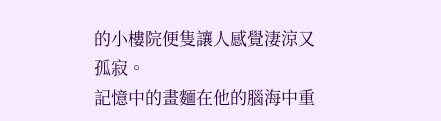的小樓院便隻讓人感覺淒涼又孤寂。
記憶中的畫麵在他的腦海中重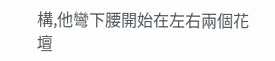構,他彎下腰開始在左右兩個花壇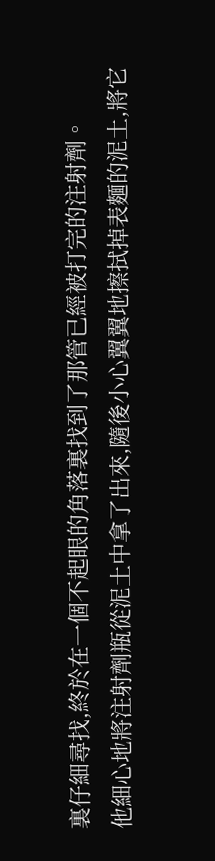裏仔細尋找,終於在一個不起眼的角落裏找到了那管已經被打完的注射劑。
他細心地將注射劑瓶從泥土中拿了出來,隨後小心翼翼地擦拭掉表麵的泥土,將它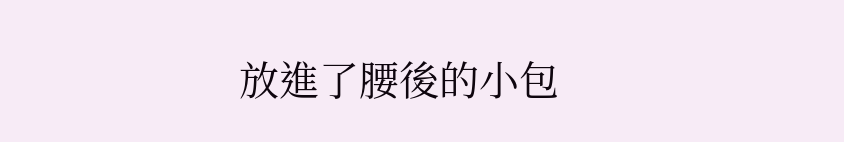放進了腰後的小包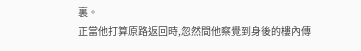裏。
正當他打算原路返回時,忽然間他察覺到身後的樓內傳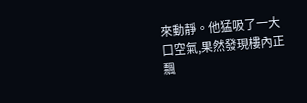來動靜。他猛吸了一大口空氣,果然發現樓內正飄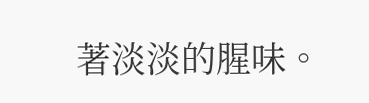著淡淡的腥味。